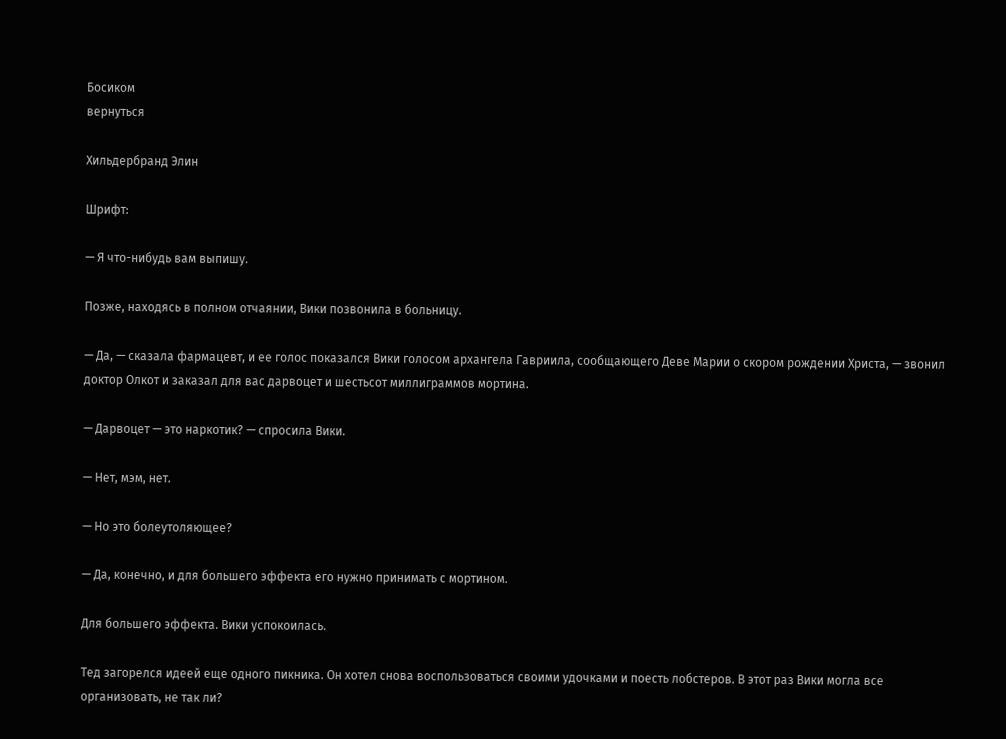Босиком
вернуться

Хильдербранд Элин

Шрифт:

— Я что-нибудь вам выпишу.

Позже, находясь в полном отчаянии, Вики позвонила в больницу.

— Да, — сказала фармацевт, и ее голос показался Вики голосом архангела Гавриила, сообщающего Деве Марии о скором рождении Христа, — звонил доктор Олкот и заказал для вас дарвоцет и шестьсот миллиграммов мортина.

— Дарвоцет — это наркотик? — спросила Вики.

— Нет, мэм, нет.

— Но это болеутоляющее?

— Да, конечно, и для большего эффекта его нужно принимать с мортином.

Для большего эффекта. Вики успокоилась.

Тед загорелся идеей еще одного пикника. Он хотел снова воспользоваться своими удочками и поесть лобстеров. В этот раз Вики могла все организовать, не так ли?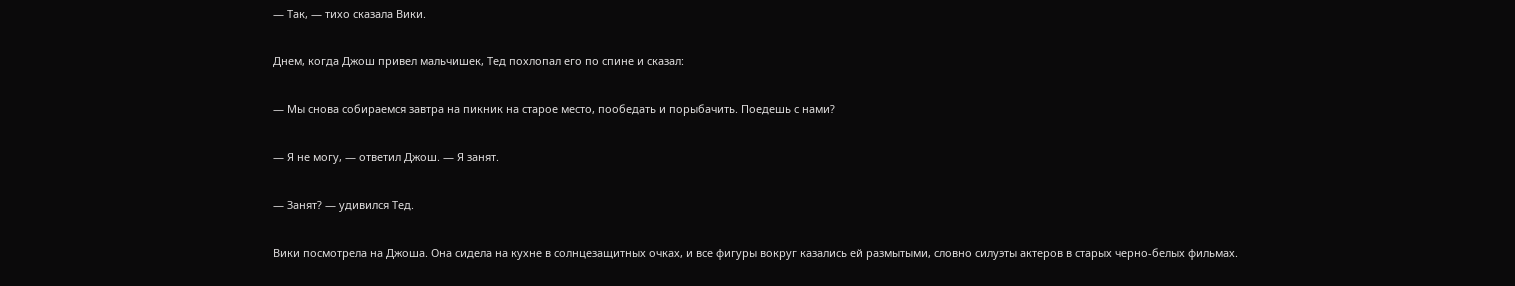— Так, — тихо сказала Вики.

Днем, когда Джош привел мальчишек, Тед похлопал его по спине и сказал:

— Мы снова собираемся завтра на пикник на старое место, пообедать и порыбачить. Поедешь с нами?

— Я не могу, — ответил Джош. — Я занят.

— Занят? — удивился Тед.

Вики посмотрела на Джоша. Она сидела на кухне в солнцезащитных очках, и все фигуры вокруг казались ей размытыми, словно силуэты актеров в старых черно-белых фильмах.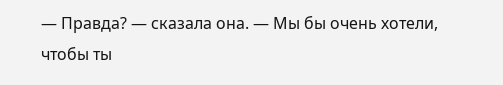— Правда? — сказала она. — Мы бы очень хотели, чтобы ты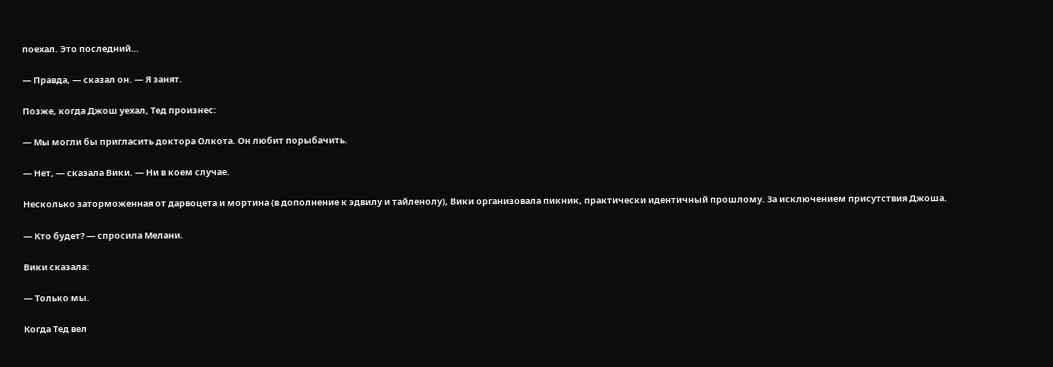поехал. Это последний…

— Правда, — сказал он. — Я занят.

Позже, когда Джош уехал, Тед произнес:

— Мы могли бы пригласить доктора Олкота. Он любит порыбачить.

— Нет, — сказала Вики. — Ни в коем случае.

Несколько заторможенная от дарвоцета и мортина (в дополнение к эдвилу и тайленолу), Вики организовала пикник, практически идентичный прошлому. За исключением присутствия Джоша.

— Кто будет? — спросила Мелани.

Вики сказала:

— Только мы.

Когда Тед вел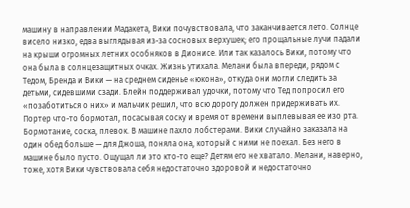машину в направлении Мадакета, Вики почувствовала, что заканчивается лето. Солнце висело низко, едва выглядывая из-за сосновых верхушек; его прощальные лучи падали на крыши огромных летних особняков в Дионисе. Или так казалось Вики, потому что она была в солнцезащитных очках. Жизнь утихала. Мелани была впереди, рядом с Тедом, Бренда и Вики — на среднем сиденье «юкона», откуда они могли следить за детьми, сидевшими сзади. Блейн поддерживал удочки, потому что Тед попросил его «позаботиться о них» и мальчик решил, что всю дорогу должен придерживать их. Портер что-то бормотал, посасывая соску и время от времени выплевывая ее изо рта. Бормотание, соска, плевок. В машине пахло лобстерами. Вики случайно заказала на один обед больше — для Джоша, поняла она, который с ними не поехал. Без него в машине было пусто. Ощущал ли это кто-то еще? Детям его не хватало. Мелани, наверно, тоже, хотя Вики чувствовала себя недостаточно здоровой и недостаточно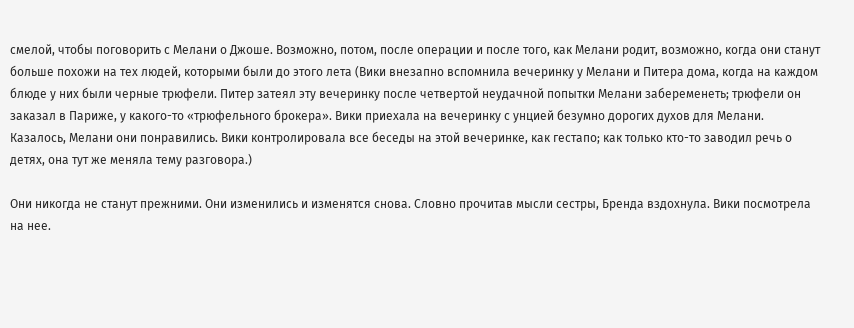смелой, чтобы поговорить с Мелани о Джоше. Возможно, потом, после операции и после того, как Мелани родит, возможно, когда они станут больше похожи на тех людей, которыми были до этого лета (Вики внезапно вспомнила вечеринку у Мелани и Питера дома, когда на каждом блюде у них были черные трюфели. Питер затеял эту вечеринку после четвертой неудачной попытки Мелани забеременеть; трюфели он заказал в Париже, у какого-то «трюфельного брокера». Вики приехала на вечеринку с унцией безумно дорогих духов для Мелани. Казалось, Мелани они понравились. Вики контролировала все беседы на этой вечеринке, как гестапо; как только кто-то заводил речь о детях, она тут же меняла тему разговора.)

Они никогда не станут прежними. Они изменились и изменятся снова. Словно прочитав мысли сестры, Бренда вздохнула. Вики посмотрела на нее.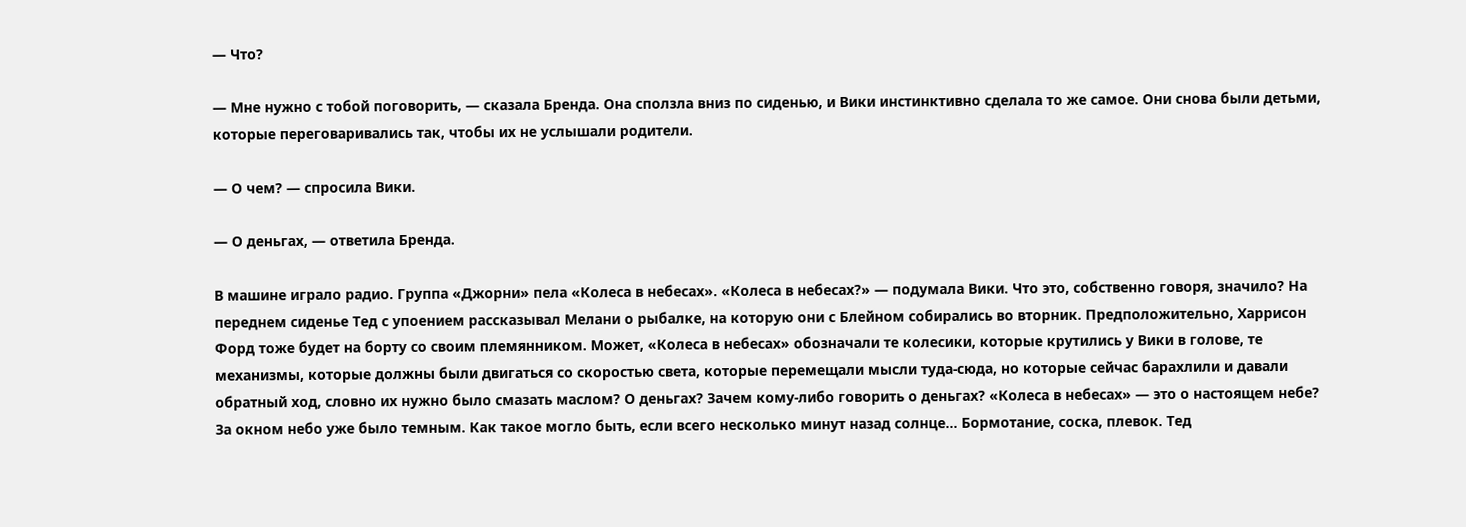— Что?

— Мне нужно с тобой поговорить, — сказала Бренда. Она сползла вниз по сиденью, и Вики инстинктивно сделала то же самое. Они снова были детьми, которые переговаривались так, чтобы их не услышали родители.

— О чем? — спросила Вики.

— О деньгах, — ответила Бренда.

В машине играло радио. Группа «Джорни» пела «Колеса в небесах». «Колеса в небесах?» — подумала Вики. Что это, собственно говоря, значило? На переднем сиденье Тед с упоением рассказывал Мелани о рыбалке, на которую они с Блейном собирались во вторник. Предположительно, Харрисон Форд тоже будет на борту со своим племянником. Может, «Колеса в небесах» обозначали те колесики, которые крутились у Вики в голове, те механизмы, которые должны были двигаться со скоростью света, которые перемещали мысли туда-сюда, но которые сейчас барахлили и давали обратный ход, словно их нужно было смазать маслом? О деньгах? Зачем кому-либо говорить о деньгах? «Колеса в небесах» — это о настоящем небе? За окном небо уже было темным. Как такое могло быть, если всего несколько минут назад солнце… Бормотание, соска, плевок. Тед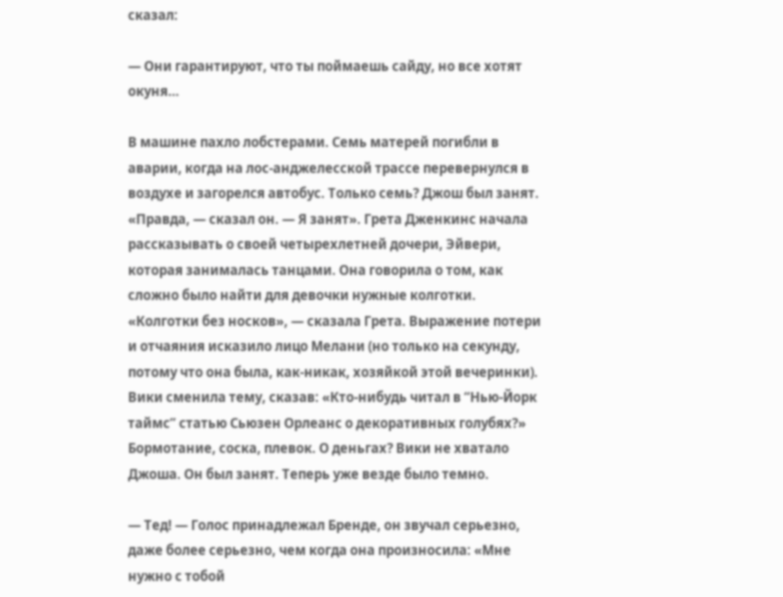сказал:

— Они гарантируют, что ты поймаешь сайду, но все хотят окуня…

В машине пахло лобстерами. Семь матерей погибли в аварии, когда на лос-анджелесской трассе перевернулся в воздухе и загорелся автобус. Только семь? Джош был занят. «Правда, — сказал он. — Я занят». Грета Дженкинс начала рассказывать о своей четырехлетней дочери, Эйвери, которая занималась танцами. Она говорила о том, как сложно было найти для девочки нужные колготки. «Колготки без носков», — сказала Грета. Выражение потери и отчаяния исказило лицо Мелани (но только на секунду, потому что она была, как-никак, хозяйкой этой вечеринки). Вики сменила тему, сказав: «Кто-нибудь читал в “Нью-Йорк таймс” статью Сьюзен Орлеанс о декоративных голубях?» Бормотание, соска, плевок. О деньгах? Вики не хватало Джоша. Он был занят. Теперь уже везде было темно.

— Тед! — Голос принадлежал Бренде, он звучал серьезно, даже более серьезно, чем когда она произносила: «Мне нужно с тобой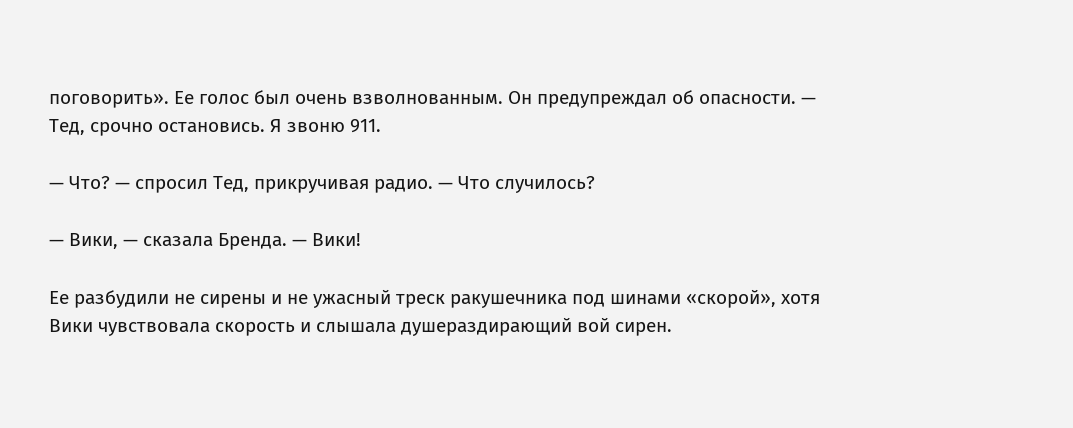поговорить». Ее голос был очень взволнованным. Он предупреждал об опасности. — Тед, срочно остановись. Я звоню 911.

— Что? — спросил Тед, прикручивая радио. — Что случилось?

— Вики, — сказала Бренда. — Вики!

Ее разбудили не сирены и не ужасный треск ракушечника под шинами «скорой», хотя Вики чувствовала скорость и слышала душераздирающий вой сирен.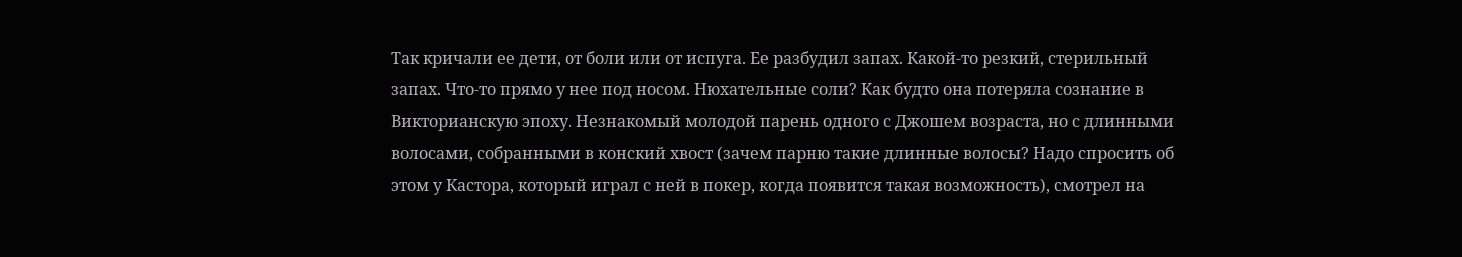Так кричали ее дети, от боли или от испуга. Ее разбудил запах. Какой-то резкий, стерильный запах. Что-то прямо у нее под носом. Нюхательные соли? Как будто она потеряла сознание в Викторианскую эпоху. Незнакомый молодой парень одного с Джошем возраста, но с длинными волосами, собранными в конский хвост (зачем парню такие длинные волосы? Надо спросить об этом у Кастора, который играл с ней в покер, когда появится такая возможность), смотрел на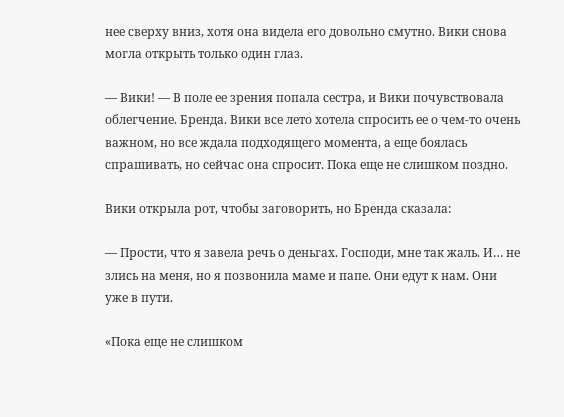нее сверху вниз, хотя она видела его довольно смутно. Вики снова могла открыть только один глаз.

— Вики! — В поле ее зрения попала сестра, и Вики почувствовала облегчение. Бренда. Вики все лето хотела спросить ее о чем-то очень важном, но все ждала подходящего момента, а еще боялась спрашивать, но сейчас она спросит. Пока еще не слишком поздно.

Вики открыла рот, чтобы заговорить, но Бренда сказала:

— Прости, что я завела речь о деньгах. Господи, мне так жаль. И… не злись на меня, но я позвонила маме и папе. Они едут к нам. Они уже в пути.

«Пока еще не слишком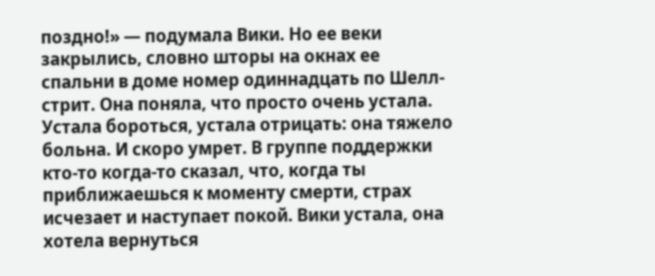поздно!» — подумала Вики. Но ее веки закрылись, словно шторы на окнах ее спальни в доме номер одиннадцать по Шелл-стрит. Она поняла, что просто очень устала. Устала бороться, устала отрицать: она тяжело больна. И скоро умрет. В группе поддержки кто-то когда-то сказал, что, когда ты приближаешься к моменту смерти, страх исчезает и наступает покой. Вики устала, она хотела вернуться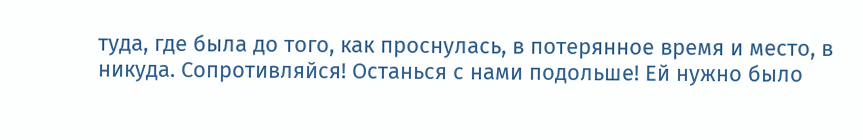туда, где была до того, как проснулась, в потерянное время и место, в никуда. Сопротивляйся! Останься с нами подольше! Ей нужно было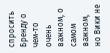спросить Бренду о чем-то очень важном, о самом важном, но Вики не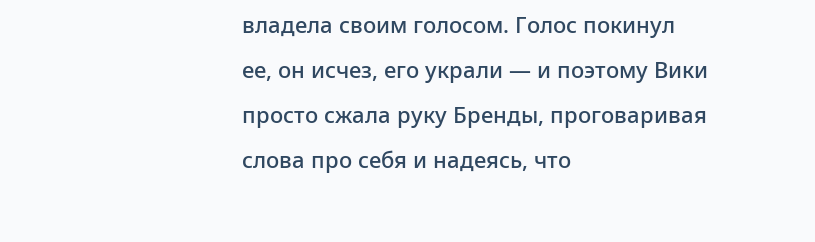владела своим голосом. Голос покинул ее, он исчез, его украли — и поэтому Вики просто сжала руку Бренды, проговаривая слова про себя и надеясь, что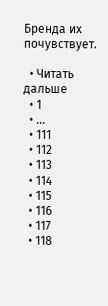Бренда их почувствует.

  • Читать дальше
  • 1
  • ...
  • 111
  • 112
  • 113
  • 114
  • 115
  • 116
  • 117
  • 118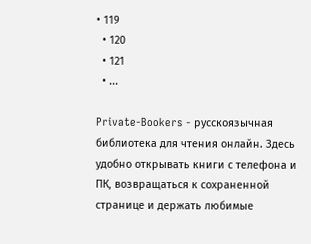• 119
  • 120
  • 121
  • ...

Private-Bookers - русскоязычная библиотека для чтения онлайн. Здесь удобно открывать книги с телефона и ПК, возвращаться к сохраненной странице и держать любимые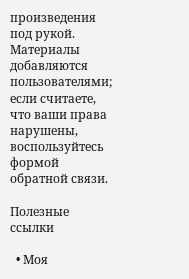произведения под рукой. Материалы добавляются пользователями; если считаете, что ваши права нарушены, воспользуйтесь формой обратной связи.

Полезные ссылки

  • Моя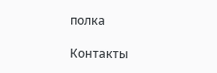полка

Контакты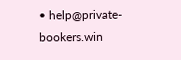• help@private-bookers.win